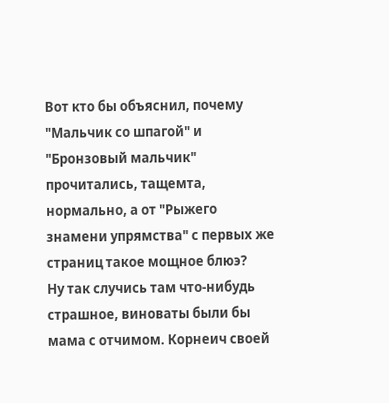Вот кто бы объяснил, почему "Мальчик со шпагой" и "Бронзовый мальчик" прочитались, тащемта, нормально, а от "Рыжего знамени упрямства" с первых же страниц такое мощное блюэ?
Ну так случись там что-нибудь страшное, виноваты были бы мама с отчимом. Корнеич своей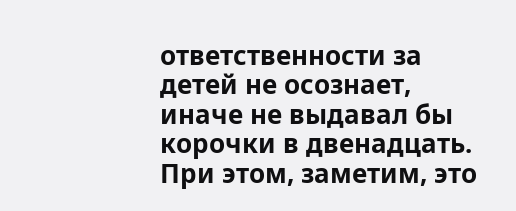ответственности за детей не осознает, иначе не выдавал бы корочки в двенадцать.
При этом, заметим, это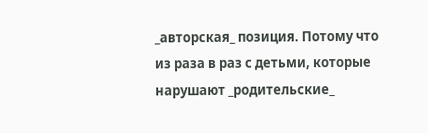_авторская_ позиция. Потому что из раза в раз с детьми, которые нарушают _родительские_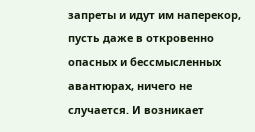запреты и идут им наперекор, пусть даже в откровенно опасных и бессмысленных авантюрах, ничего не случается. И возникает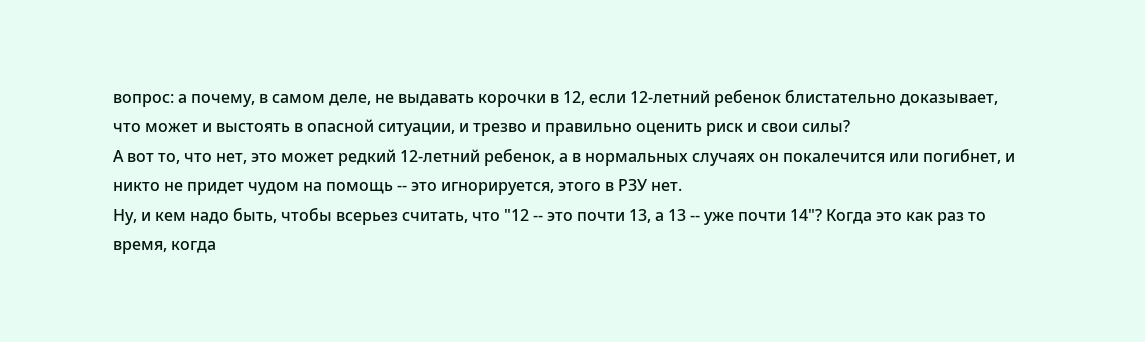вопрос: а почему, в самом деле, не выдавать корочки в 12, если 12-летний ребенок блистательно доказывает, что может и выстоять в опасной ситуации, и трезво и правильно оценить риск и свои силы?
А вот то, что нет, это может редкий 12-летний ребенок, а в нормальных случаях он покалечится или погибнет, и никто не придет чудом на помощь -- это игнорируется, этого в РЗУ нет.
Ну, и кем надо быть, чтобы всерьез считать, что "12 -- это почти 13, а 13 -- уже почти 14"? Когда это как раз то время, когда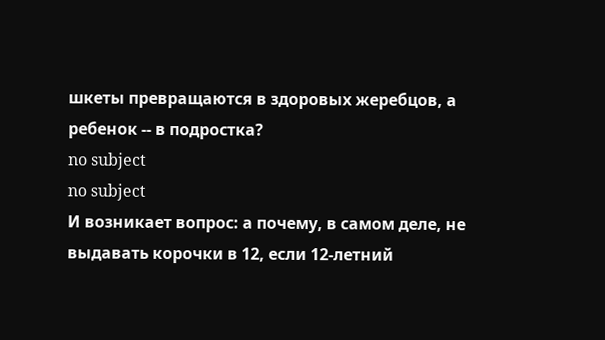шкеты превращаются в здоровых жеребцов, а ребенок -- в подростка?
no subject
no subject
И возникает вопрос: а почему, в самом деле, не выдавать корочки в 12, если 12-летний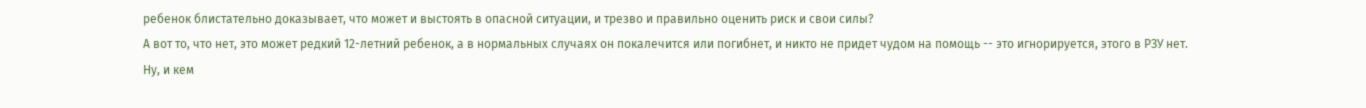ребенок блистательно доказывает, что может и выстоять в опасной ситуации, и трезво и правильно оценить риск и свои силы?
А вот то, что нет, это может редкий 12-летний ребенок, а в нормальных случаях он покалечится или погибнет, и никто не придет чудом на помощь -- это игнорируется, этого в РЗУ нет.
Ну, и кем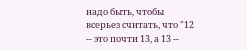надо быть, чтобы всерьез считать, что "12 -- это почти 13, а 13 --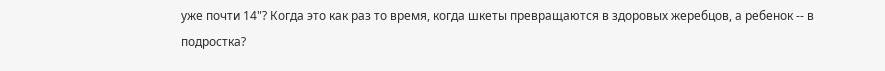уже почти 14"? Когда это как раз то время, когда шкеты превращаются в здоровых жеребцов, а ребенок -- в подростка?